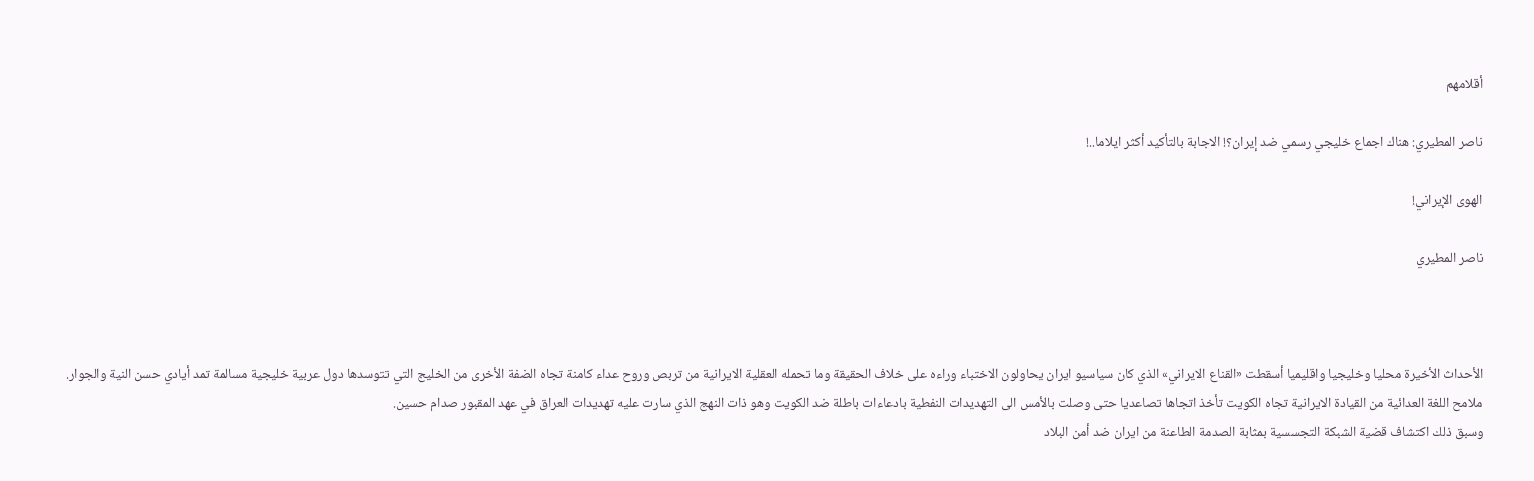أقلامهم

ناصر المطيري: هناك اجماع خليجي رسمي ضد إيران؟! الاجابة بالتأكيد أكثر ايلاما..!

الهوى الإيراني!

ناصر المطيري



الأحداث الأخيرة محليا وخليجيا واقليميا أسقطت «القناع الايراني» الذي كان سياسيو ايران يحاولون الاختباء وراءه على خلاف الحقيقة وما تحمله العقلية الايرانية من تربص وروح عداء كامنة تجاه الضفة الأخرى من الخليج التي تتوسدها دول عربية خليجية مسالمة تمد أيادي حسن النية والجوار.
ملامح اللغة العدائية من القيادة الايرانية تجاه الكويت تأخذ اتجاها تصاعديا حتى وصلت بالأمس الى التهديدات النفطية بادعاءات باطلة ضد الكويت وهو ذات النهج الذي سارت عليه تهديدات العراق في عهد المقبور صدام حسين.
وسبق ذلك اكتشاف قضية الشبكة التجسسية بمثابة الصدمة الطاعنة من ايران ضد أمن البلاد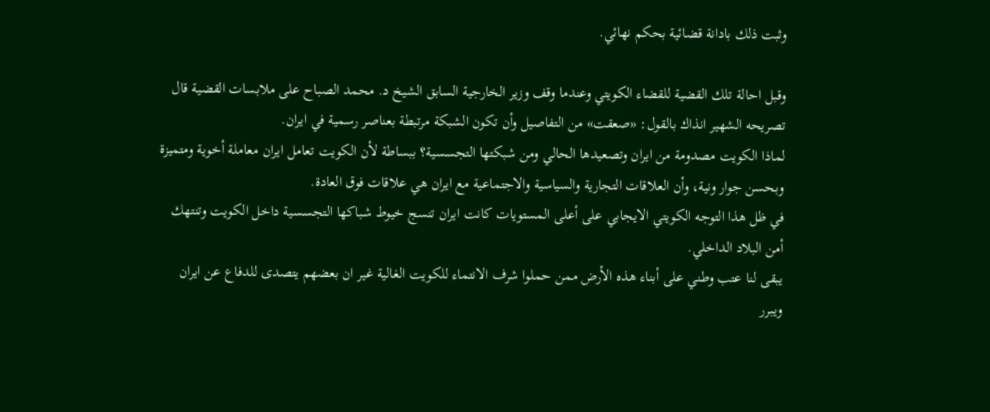وثبت ذلك بادانة قضائية بحكم نهائي.

وقبل احالة تلك القضية للقضاء الكويتي وعندما وقف وزير الخارجية السابق الشيخ د. محمد الصباح على ملابسات القضية قال تصريحه الشهير انذاك بالقول: «صعقت» من التفاصيل وأن تكون الشبكة مرتبطة بعناصر رسمية في ايران.
لماذا الكويت مصدومة من ايران وتصعيدها الحالي ومن شبكتها التجسسية؟ ببساطة لأن الكويت تعامل ايران معاملة أخوية ومتميزة وبحسن جوار ونية، وأن العلاقات التجارية والسياسية والاجتماعية مع ايران هي علاقات فوق العادة.
في ظل هذا التوجه الكويتي الايجابي على أعلى المستويات كانت ايران تنسج خيوط شباكها التجسسية داخل الكويت وتنتهك أمن البلاد الداخلي.
يبقى لنا عتب وطني على أبناء هذه الأرض ممن حملوا شرف الانتماء للكويت الغالية غير ان بعضهم يتصدى للدفاع عن ايران ويبرر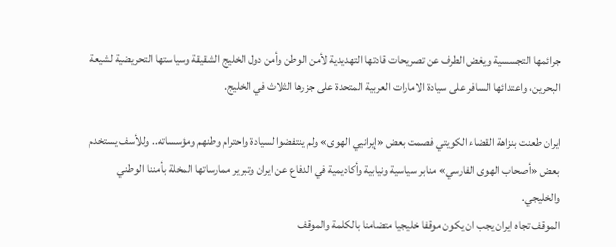جرائمها التجسسية ويغض الطرف عن تصريحات قادتها التهديدية لأمن الوطن وأمن دول الخليج الشقيقة وسياستها التحريضية لشيعة البحرين، واعتدائها السافر على سيادة الامارات العربية المتحدة على جزرها الثلاث في الخليج.

ايران طعنت بنزاهة القضاء الكويتي فصمت بعض «إيرانيي الهوى» ولم ينتفضوا لسيادة واحترام وطنهم ومؤسساته.. وللأسف يستخدم بعض «أصحاب الهوى الفارسي» منابر سياسية ونيابية وأكاديمية في الدفاع عن ايران وتبرير ممارساتها المخلة بأمننا الوطني والخليجي.
الموقف تجاه ايران يجب ان يكون موقفا خليجيا متضامنا بالكلمة والموقف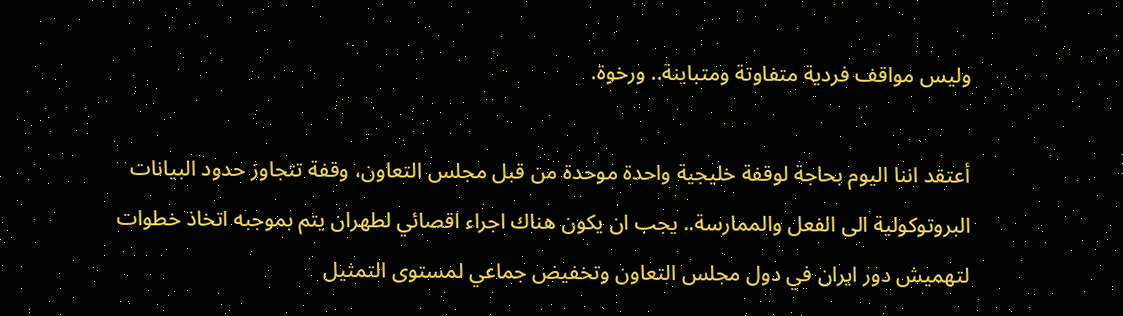وليس مواقف فردية متفاوتة ومتباينة.. ورخوة.

أعتقد اننا اليوم بحاجة لوقفة خليجية واحدة موحدة من قبل مجلس التعاون، وقفة تتجاوز حدود البيانات البروتوكولية الى الفعل والممارسة.. يجب ان يكون هناك اجراء اقصائي لطهران يتم بموجبه اتخاذ خطوات لتهميش دور ايران في دول مجلس التعاون وتخفيض جماعي لمستوى التمثيل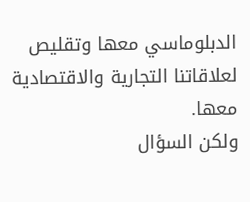الدبلوماسي معها وتقليص لعلاقاتنا التجارية والاقتصادية معها.
ولكن السؤال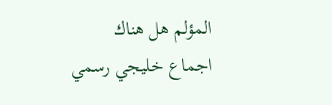المؤلم هل هناك اجماع خليجي رسمي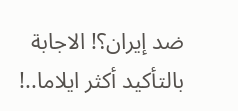ضد إيران؟! الاجابة بالتأكيد أكثر ايلاما..!